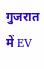गुजरात में EV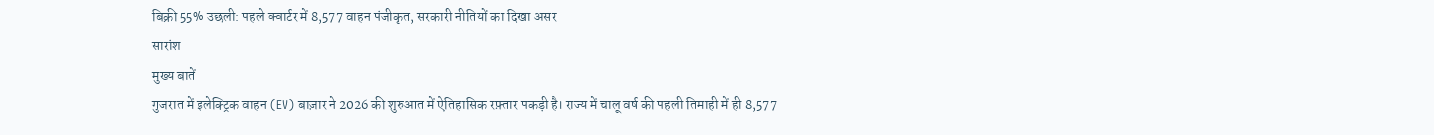बिक्री 55% उछली: पहले क्वार्टर में 8,577 वाहन पंजीकृत, सरकारी नीतियों का दिखा असर
सारांश
मुख्य बातें
गुजरात में इलेक्ट्रिक वाहन (EV) बाज़ार ने 2026 की शुरुआत में ऐतिहासिक रफ़्तार पकड़ी है। राज्य में चालू वर्ष की पहली तिमाही में ही 8,577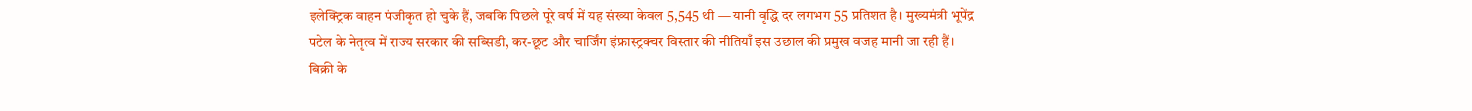इलेक्ट्रिक वाहन पंजीकृत हो चुके हैं, जबकि पिछले पूरे वर्ष में यह संख्या केवल 5,545 थी — यानी वृद्धि दर लगभग 55 प्रतिशत है। मुख्यमंत्री भूपेंद्र पटेल के नेतृत्व में राज्य सरकार की सब्सिडी, कर-छूट और चार्जिंग इंफ्रास्ट्रक्चर विस्तार की नीतियाँ इस उछाल की प्रमुख वजह मानी जा रही हैं।
बिक्री के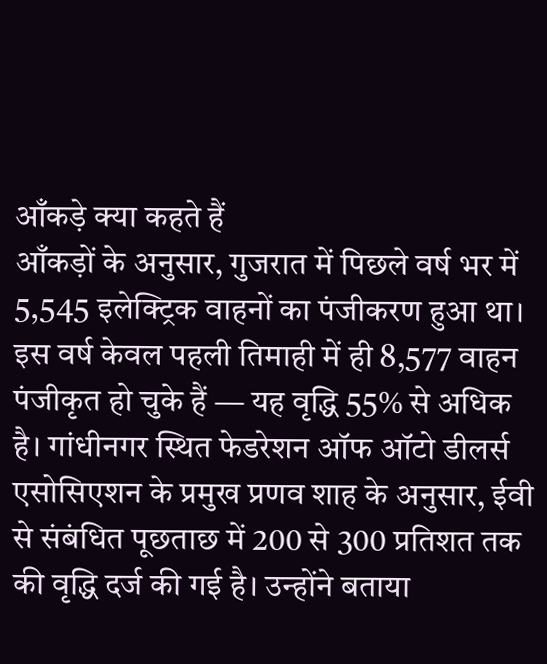आँकड़े क्या कहते हैं
आँकड़ों के अनुसार, गुजरात में पिछले वर्ष भर में 5,545 इलेक्ट्रिक वाहनों का पंजीकरण हुआ था। इस वर्ष केवल पहली तिमाही में ही 8,577 वाहन पंजीकृत हो चुके हैं — यह वृद्धि 55% से अधिक है। गांधीनगर स्थित फेडरेशन ऑफ ऑटो डीलर्स एसोसिएशन के प्रमुख प्रणव शाह के अनुसार, ईवी से संबंधित पूछताछ में 200 से 300 प्रतिशत तक की वृद्धि दर्ज की गई है। उन्होंने बताया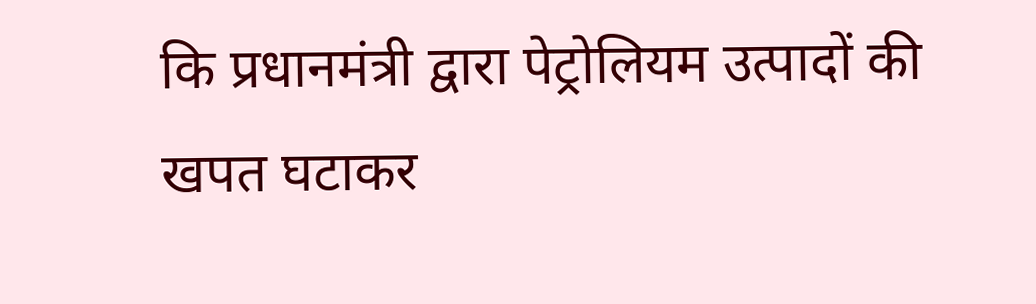कि प्रधानमंत्री द्वारा पेट्रोलियम उत्पादों की खपत घटाकर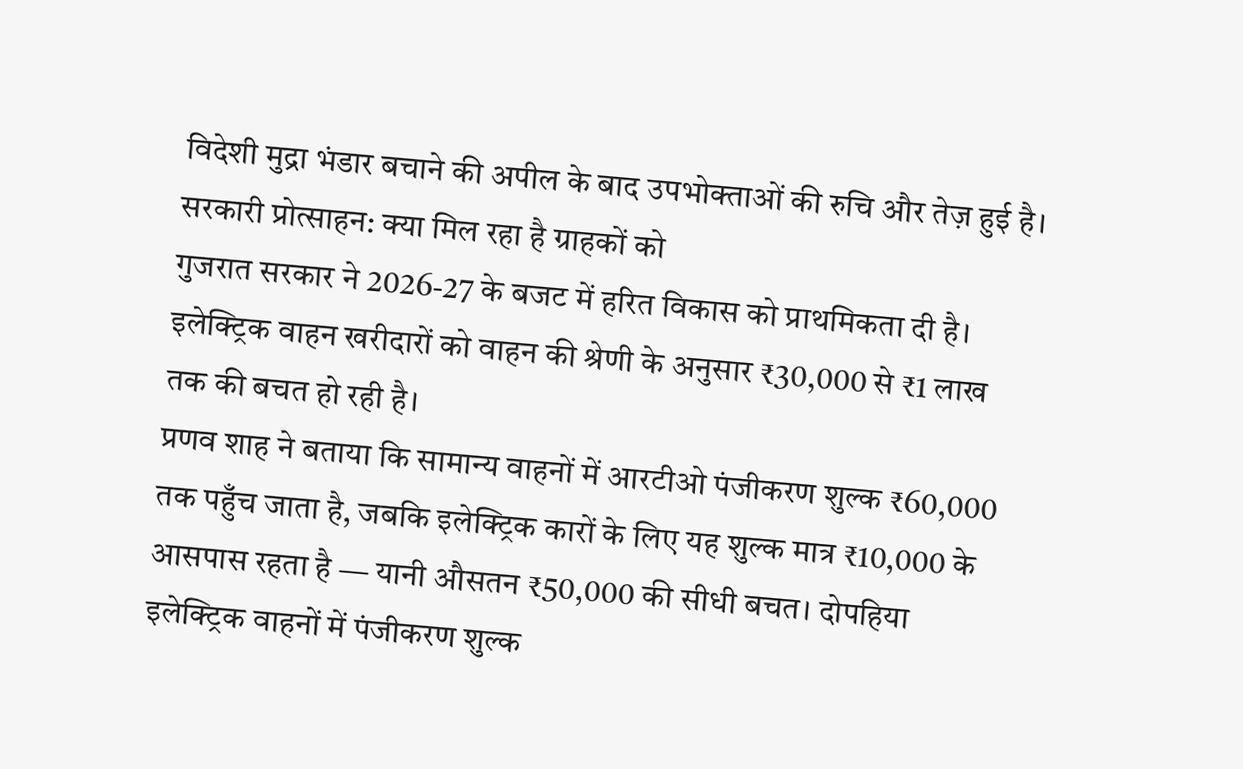विदेशी मुद्रा भंडार बचाने की अपील के बाद उपभोक्ताओं की रुचि और तेज़ हुई है।
सरकारी प्रोत्साहन: क्या मिल रहा है ग्राहकों को
गुजरात सरकार ने 2026-27 के बजट में हरित विकास को प्राथमिकता दी है। इलेक्ट्रिक वाहन खरीदारों को वाहन की श्रेणी के अनुसार ₹30,000 से ₹1 लाख तक की बचत हो रही है।
प्रणव शाह ने बताया कि सामान्य वाहनों में आरटीओ पंजीकरण शुल्क ₹60,000 तक पहुँच जाता है, जबकि इलेक्ट्रिक कारों के लिए यह शुल्क मात्र ₹10,000 के आसपास रहता है — यानी औसतन ₹50,000 की सीधी बचत। दोपहिया इलेक्ट्रिक वाहनों में पंजीकरण शुल्क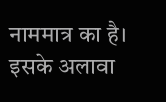नाममात्र का है। इसके अलावा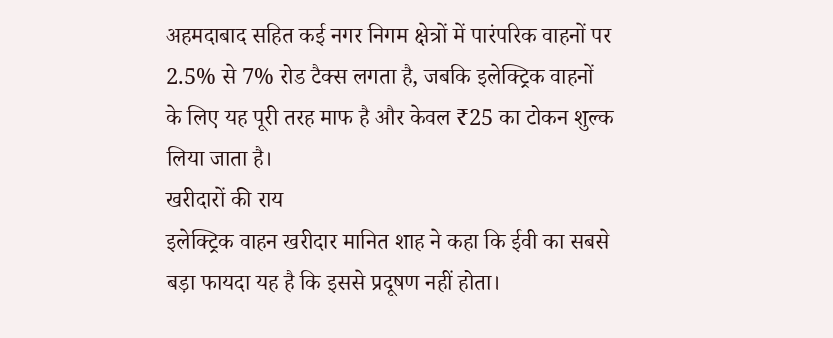अहमदाबाद सहित कई नगर निगम क्षेत्रों में पारंपरिक वाहनों पर 2.5% से 7% रोड टैक्स लगता है, जबकि इलेक्ट्रिक वाहनों के लिए यह पूरी तरह माफ है और केवल ₹25 का टोकन शुल्क लिया जाता है।
खरीदारों की राय
इलेक्ट्रिक वाहन खरीदार मानित शाह ने कहा कि ईवी का सबसे बड़ा फायदा यह है कि इससे प्रदूषण नहीं होता।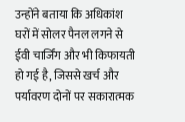उन्होंने बताया कि अधिकांश घरों में सोलर पैनल लगने से ईवी चार्जिंग और भी किफायती हो गई है, जिससे खर्च और पर्यावरण दोनों पर सकारात्मक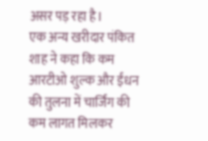असर पड़ रहा है।
एक अन्य खरीदार पंकित शाह ने कहा कि कम आरटीओ शुल्क और ईंधन की तुलना में चार्जिंग की कम लागत मिलकर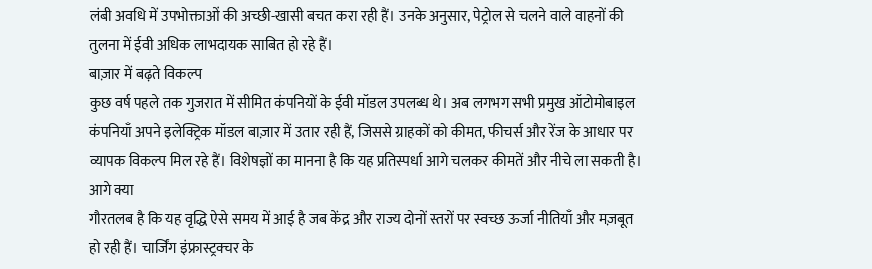लंबी अवधि में उपभोक्ताओं की अच्छी-खासी बचत करा रही हैं। उनके अनुसार, पेट्रोल से चलने वाले वाहनों की तुलना में ईवी अधिक लाभदायक साबित हो रहे हैं।
बाज़ार में बढ़ते विकल्प
कुछ वर्ष पहले तक गुजरात में सीमित कंपनियों के ईवी मॉडल उपलब्ध थे। अब लगभग सभी प्रमुख ऑटोमोबाइल कंपनियाँ अपने इलेक्ट्रिक मॉडल बाज़ार में उतार रही हैं, जिससे ग्राहकों को कीमत, फीचर्स और रेंज के आधार पर व्यापक विकल्प मिल रहे हैं। विशेषज्ञों का मानना है कि यह प्रतिस्पर्धा आगे चलकर कीमतें और नीचे ला सकती है।
आगे क्या
गौरतलब है कि यह वृद्धि ऐसे समय में आई है जब केंद्र और राज्य दोनों स्तरों पर स्वच्छ ऊर्जा नीतियाँ और मज़बूत हो रही हैं। चार्जिंग इंफ्रास्ट्रक्चर के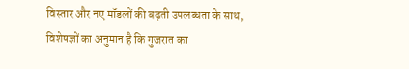विस्तार और नए मॉडलों की बढ़ती उपलब्धता के साथ, विशेषज्ञों का अनुमान है कि गुजरात का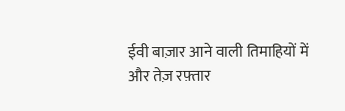ईवी बाज़ार आने वाली तिमाहियों में और तेज़ रफ़्तार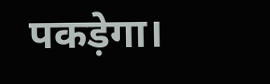पकड़ेगा।